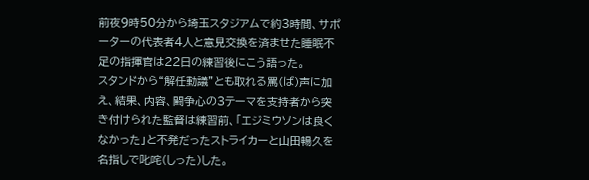前夜9時50分から埼玉スタジアムで約3時間、サポーターの代表者4人と意見交換を済ませた睡眠不足の指揮官は22日の練習後にこう語った。
スタンドから“解任動議”とも取れる罵(ば)声に加え、結果、内容、闘争心の3テーマを支持者から突き付けられた監督は練習前、「エジミウソンは良くなかった」と不発だったストライカーと山田暢久を名指しで叱咤(しった)した。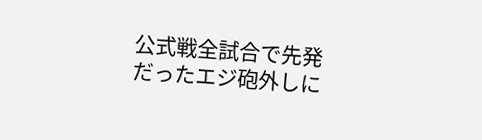公式戦全試合で先発だったエジ砲外しに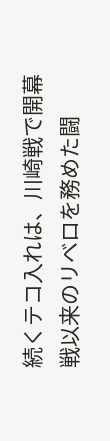続くテコ入れは、川崎戦で開幕戦以来のリベロを務めた闘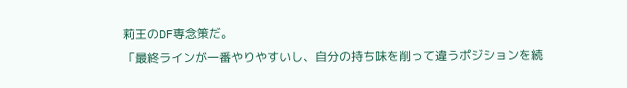莉王のDF専念策だ。
「最終ラインが一番やりやすいし、自分の持ち味を削って違うポジションを続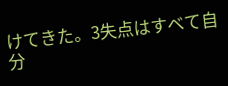けてきた。3失点はすべて自分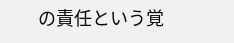の責任という覚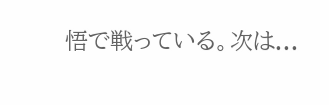悟で戦っている。次は...